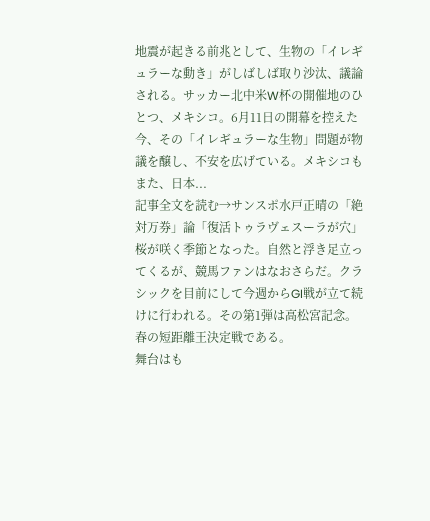地震が起きる前兆として、生物の「イレギュラーな動き」がしばしば取り沙汰、議論される。サッカー北中米W杯の開催地のひとつ、メキシコ。6月11日の開幕を控えた今、その「イレギュラーな生物」問題が物議を醸し、不安を広げている。メキシコもまた、日本...
記事全文を読む→サンスポ水戸正晴の「絶対万券」論「復活トゥラヴェスーラが穴」
桜が咲く季節となった。自然と浮き足立ってくるが、競馬ファンはなおさらだ。クラシックを目前にして今週からGI戦が立て続けに行われる。その第1弾は高松宮記念。春の短距離王決定戦である。
舞台はも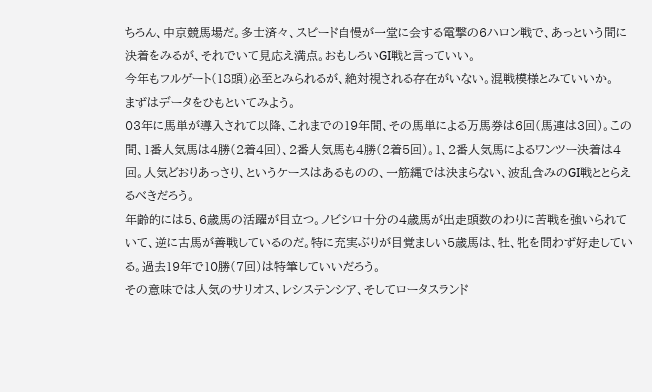ちろん、中京競馬場だ。多士済々、スピード自慢が一堂に会する電撃の6ハロン戦で、あっという間に決着をみるが、それでいて見応え満点。おもしろいGI戦と言っていい。
今年もフルゲート(18頭)必至とみられるが、絶対視される存在がいない。混戦模様とみていいか。
まずはデータをひもといてみよう。
03年に馬単が導入されて以降、これまでの19年間、その馬単による万馬券は6回(馬連は3回)。この間、1番人気馬は4勝(2着4回)、2番人気馬も4勝(2着5回)。1、2番人気馬によるワンツー決着は4回。人気どおりあっさり、というケースはあるものの、一筋縄では決まらない、波乱含みのGI戦ととらえるべきだろう。
年齢的には5、6歳馬の活躍が目立つ。ノビシロ十分の4歳馬が出走頭数のわりに苦戦を強いられていて、逆に古馬が善戦しているのだ。特に充実ぶりが目覚ましい5歳馬は、牡、牝を問わず好走している。過去19年で10勝(7回)は特筆していいだろう。
その意味では人気のサリオス、レシステンシア、そしてロータスランド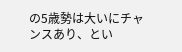の5歳勢は大いにチャンスあり、とい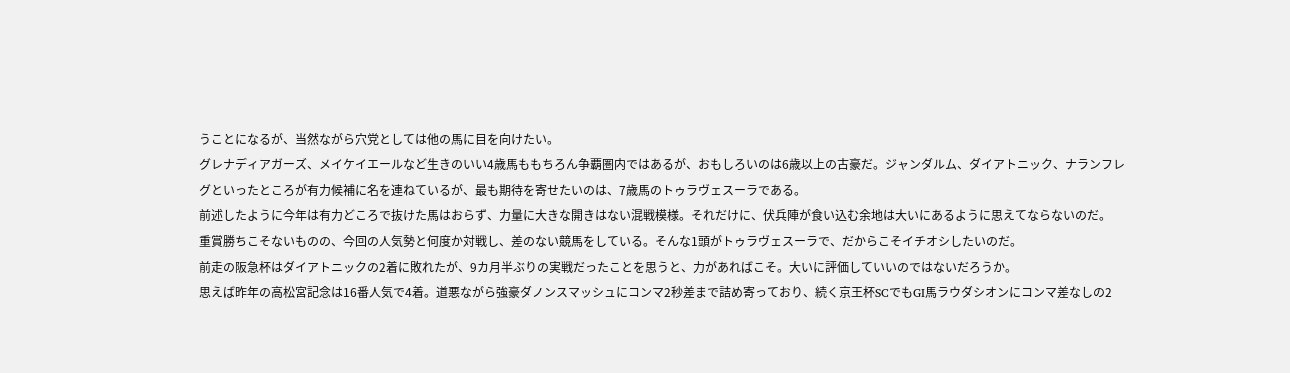うことになるが、当然ながら穴党としては他の馬に目を向けたい。
グレナディアガーズ、メイケイエールなど生きのいい4歳馬ももちろん争覇圏内ではあるが、おもしろいのは6歳以上の古豪だ。ジャンダルム、ダイアトニック、ナランフレグといったところが有力候補に名を連ねているが、最も期待を寄せたいのは、7歳馬のトゥラヴェスーラである。
前述したように今年は有力どころで抜けた馬はおらず、力量に大きな開きはない混戦模様。それだけに、伏兵陣が食い込む余地は大いにあるように思えてならないのだ。
重賞勝ちこそないものの、今回の人気勢と何度か対戦し、差のない競馬をしている。そんな1頭がトゥラヴェスーラで、だからこそイチオシしたいのだ。
前走の阪急杯はダイアトニックの2着に敗れたが、9カ月半ぶりの実戦だったことを思うと、力があればこそ。大いに評価していいのではないだろうか。
思えば昨年の高松宮記念は16番人気で4着。道悪ながら強豪ダノンスマッシュにコンマ2秒差まで詰め寄っており、続く京王杯SCでもGI馬ラウダシオンにコンマ差なしの2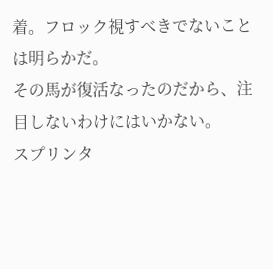着。フロック視すべきでないことは明らかだ。
その馬が復活なったのだから、注目しないわけにはいかない。
スプリンタ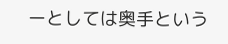ーとしては奥手という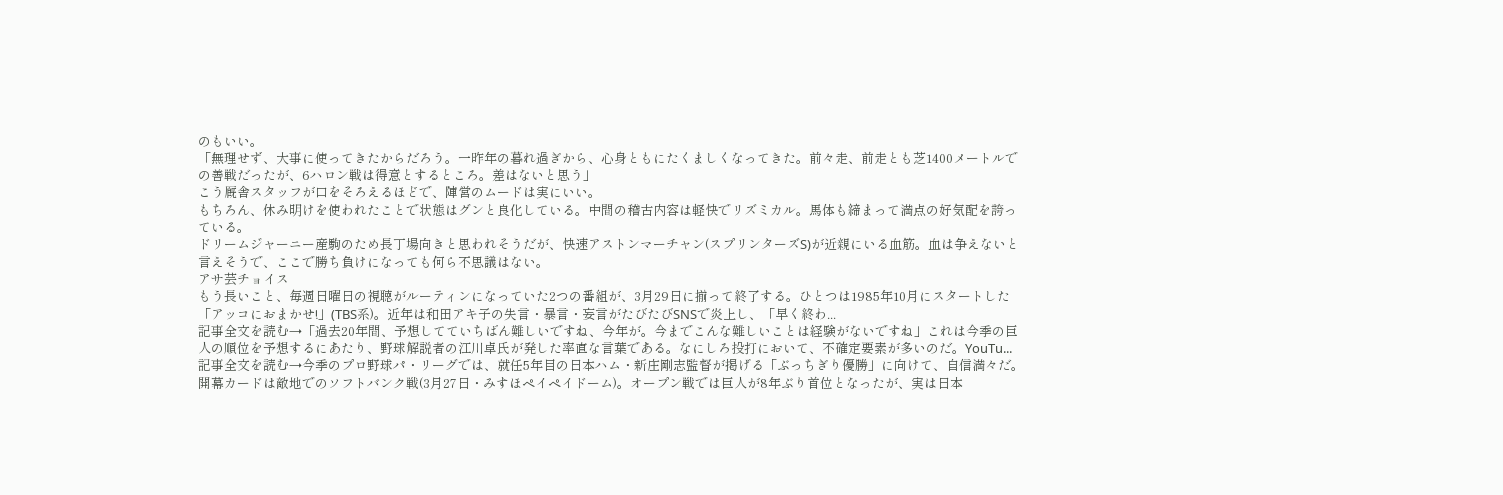のもいい。
「無理せず、大事に使ってきたからだろう。一昨年の暮れ過ぎから、心身ともにたくましくなってきた。前々走、前走とも芝1400メートルでの善戦だったが、6ハロン戦は得意とするところ。差はないと思う」
こう厩舎スタッフが口をそろえるほどで、陣営のムードは実にいい。
もちろん、休み明けを使われたことで状態はグンと良化している。中間の稽古内容は軽快でリズミカル。馬体も締まって満点の好気配を誇っている。
ドリームジャーニー産駒のため長丁場向きと思われそうだが、快速アストンマーチャン(スプリンターズS)が近親にいる血筋。血は争えないと言えそうで、ここで勝ち負けになっても何ら不思議はない。
アサ芸チョイス
もう長いこと、毎週日曜日の視聴がルーティンになっていた2つの番組が、3月29日に揃って終了する。ひとつは1985年10月にスタートした「アッコにおまかせ!」(TBS系)。近年は和田アキ子の失言・暴言・妄言がたびたびSNSで炎上し、「早く終わ...
記事全文を読む→「過去20年間、予想してていちばん難しいですね、今年が。今までこんな難しいことは経験がないですね」これは今季の巨人の順位を予想するにあたり、野球解説者の江川卓氏が発した率直な言葉である。なにしろ投打において、不確定要素が多いのだ。YouTu...
記事全文を読む→今季のプロ野球パ・リーグでは、就任5年目の日本ハム・新庄剛志監督が掲げる「ぶっちぎり優勝」に向けて、自信満々だ。開幕カードは敵地でのソフトバンク戦(3月27日・みすほペイペイドーム)。オープン戦では巨人が8年ぶり首位となったが、実は日本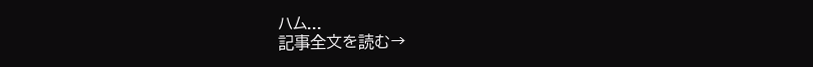ハム...
記事全文を読む→